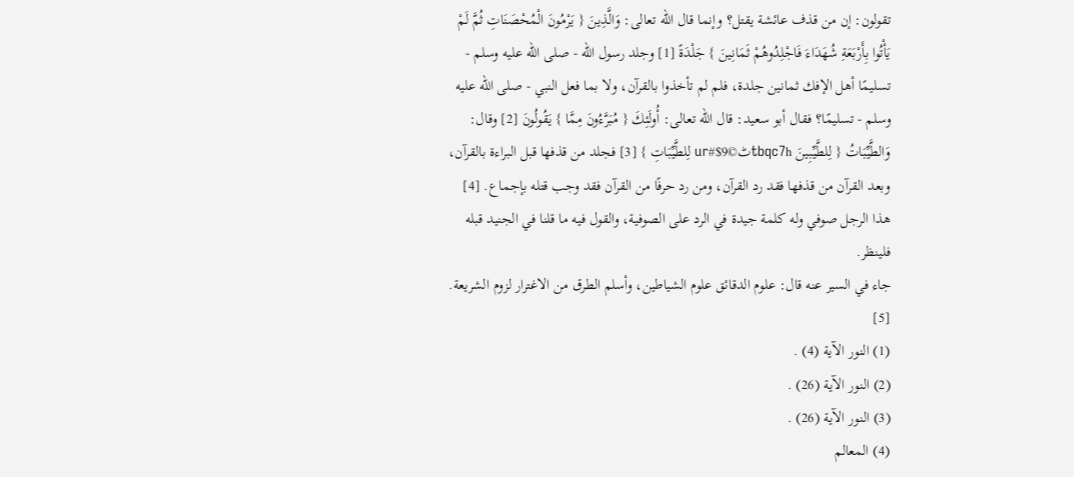تقولون: إن من قذف عائشة يقتل؟ وإنما قال الله تعالى: وَالَّذِينَ { يَرْمُونَ الْمُحْصَنَاتِ ثُمَّ لَمْ يَأْتُوا بِأَرْبَعَةِ شُهَدَاءَ فَاجْلِدُوهُمْ ثَمَانِينَ } جَلْدَةً [1] وجلد رسول الله - صلى الله عليه وسلم - تسليمًا أهل الإفك ثمانين جلدة، فلم لم تأخذوا بالقرآن، ولا بما فعل النبي - صلى الله عليه وسلم - تسليمًا؟ فقال أبو سعيد: قال الله تعالى: أُولَئِكَ { مُبَرَّءُونَ مِمَّا } يَقُولُونَ [2] وقال: وَالطَّيِّبَاتُ { لِلطَّيِّبِينَ tbqc7hٹ©9$#ur لِلطَّيِّبَاتِ } [3] فجلد من قذفها قبل البراءة بالقرآن، وبعد القرآن من قذفها فقد رد القرآن، ومن رد حرفًا من القرآن فقد وجب قتله بإجماع. [4]
هذا الرجل صوفي وله كلمة جيدة في الرد على الصوفية، والقول فيه ما قلنا في الجنيد قبله فلينظر.
جاء في السير عنه قال: علوم الدقائق علوم الشياطين، وأسلم الطرق من الاغترار لزوم الشريعة. [5]
(1) النور الآية (4) .
(2) النور الآية (26) .
(3) النور الآية (26) .
(4) المعالم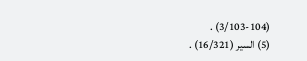(3/103-104) .
(5) السير (16/321) .